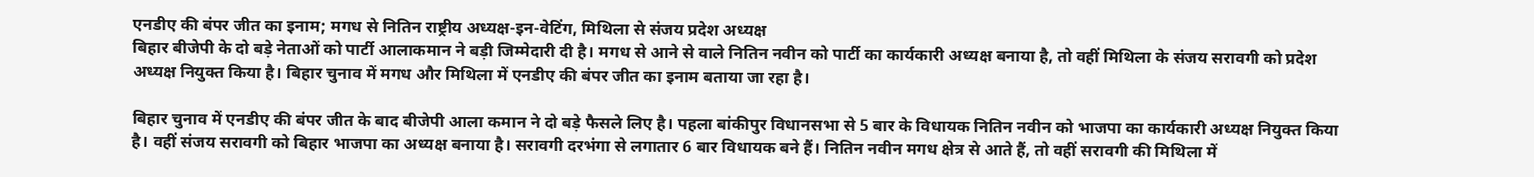एनडीए की बंपर जीत का इनाम; मगध से नितिन राष्ट्रीय अध्यक्ष-इन-वेटिंग, मिथिला से संजय प्रदेश अध्यक्ष
बिहार बीजेपी के दो बड़े नेताओं को पार्टी आलाकमान ने बड़ी जिम्मेदारी दी है। मगध से आने से वाले नितिन नवीन को पार्टी का कार्यकारी अध्यक्ष बनाया है, तो वहीं मिथिला के संजय सरावगी को प्रदेश अध्यक्ष नियुक्त किया है। बिहार चुनाव में मगध और मिथिला में एनडीए की बंपर जीत का इनाम बताया जा रहा है।

बिहार चुनाव में एनडीए की बंपर जीत के बाद बीजेपी आला कमान ने दो बड़े फैसले लिए है। पहला बांकीपुर विधानसभा से 5 बार के विधायक नितिन नवीन को भाजपा का कार्यकारी अध्यक्ष नियुक्त किया है। वहीं संजय सरावगी को बिहार भाजपा का अध्यक्ष बनाया है। सरावगी दरभंगा से लगातार 6 बार विधायक बने हैं। नितिन नवीन मगध क्षेत्र से आते हैं, तो वहीं सरावगी की मिथिला में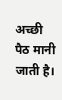अच्छी पैठ मानी जाती है।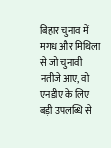बिहार चुनाव में मगध और मिथिला से जो चुनावी नतीजे आए, वो एनडीए के लिए बड़ी उपलब्धि से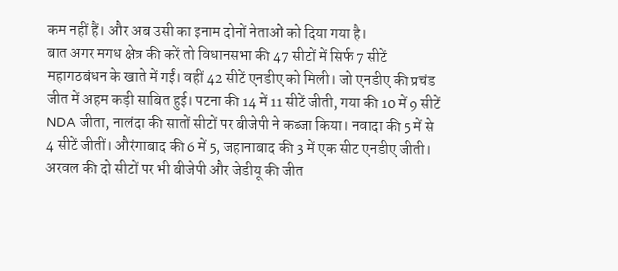कम नहीं हैं। और अब उसी का इनाम दोनों नेताओं को दिया गया है।
बात अगर मगध क्षेत्र की करें तो विधानसभा की 47 सीटों में सिर्फ 7 सीटें महागठबंधन के खाते में गईं। वहीं 42 सीटें एनडीए को मिली। जो एनडीए की प्रचंड जीत में अहम कड़ी साबित हुई। पटना की 14 में 11 सीटें जीती, गया की 10 में 9 सीटें NDA जीता, नालंदा की सातों सीटों पर बीजेपी ने कब्जा किया। नवादा की 5 में से 4 सीटें जीतीं। औरंगाबाद की 6 में 5, जहानाबाद की 3 में एक सीट एनडीए जीती। अरवल की दो सीटों पर भी बीजेपी और जेडीयू की जीत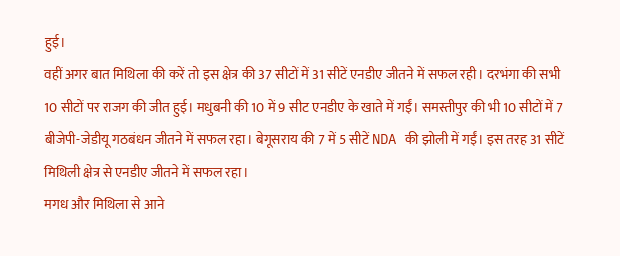हुई।
वहीं अगर बात मिथिला की करें तो इस क्षेत्र की 37 सीटों में 31 सीटें एनडीए जीतने में सफल रही। दरभंगा की सभी 10 सीटों पर राजग की जीत हुई। मधुबनी की 10 में 9 सीट एनडीए के खाते में गईं। समस्तीपुर की भी 10 सीटों में 7 बीजेपी-जेडीयू गठबंधन जीतने में सफल रहा। बेगूसराय की 7 में 5 सीटें NDA की झोली में गईं। इस तरह 31 सीटें मिथिली क्षेत्र से एनडीए जीतने में सफल रहा।
मगध और मिथिला से आने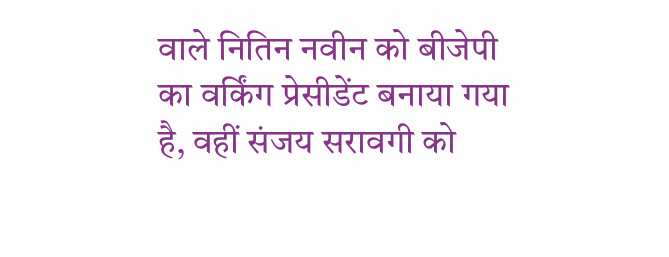वाले नितिन नवीन को बीजेपी का वर्किंग प्रेसीडेंट बनाया गया है, वहीं संजय सरावगी को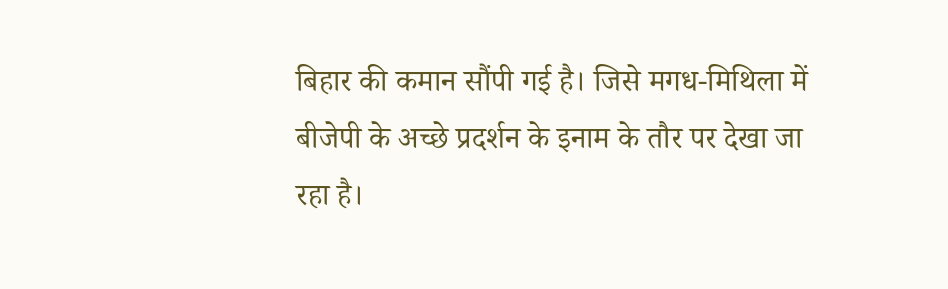बिहार की कमान सौंपी गई है। जिसे मगध-मिथिला में बीजेपी के अच्छे प्रदर्शन के इनाम के तौर पर देखा जा रहा है।